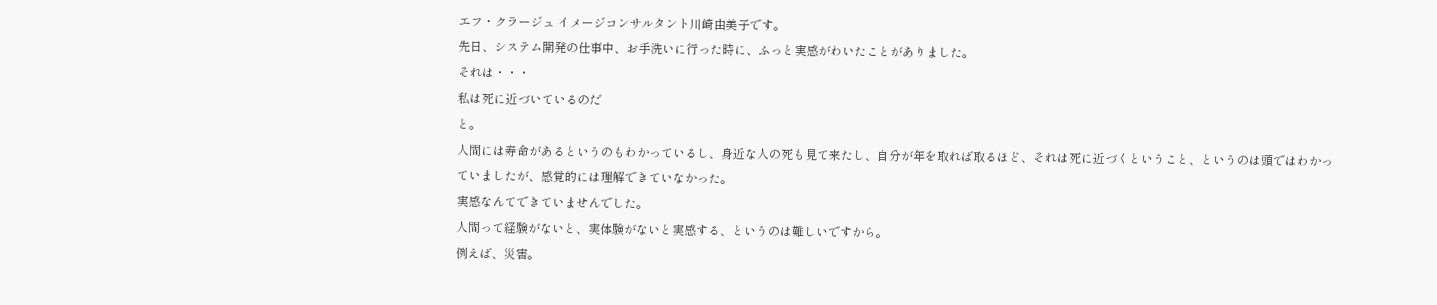エフ・クラージュ イメージコンサルタント川崎由美子です。
先日、システム開発の仕事中、お手洗いに行った時に、ふっと実感がわいたことがありました。
それは・・・
私は死に近づいているのだ
と。
人間には寿命があるというのもわかっているし、身近な人の死も見て来たし、自分が年を取れば取るほど、それは死に近づくということ、というのは頭ではわかっていましたが、感覚的には理解できていなかった。
実感なんてできていませんでした。
人間って経験がないと、実体験がないと実感する、というのは難しいですから。
例えば、災害。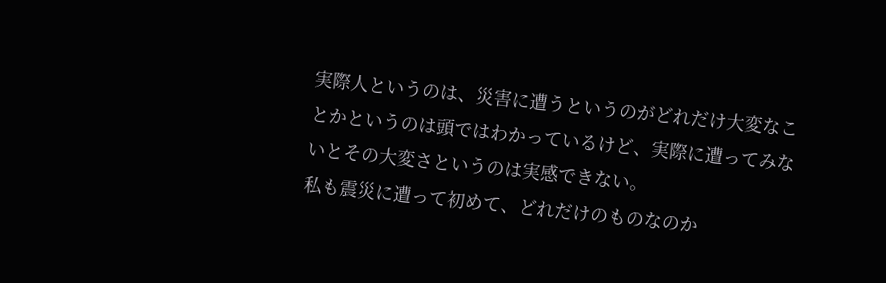実際人というのは、災害に遭うというのがどれだけ大変なことかというのは頭ではわかっているけど、実際に遭ってみないとその大変さというのは実感できない。
私も震災に遭って初めて、どれだけのものなのか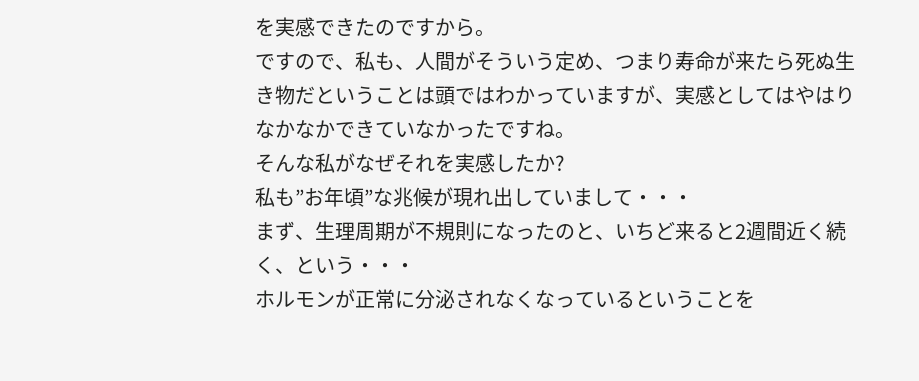を実感できたのですから。
ですので、私も、人間がそういう定め、つまり寿命が来たら死ぬ生き物だということは頭ではわかっていますが、実感としてはやはりなかなかできていなかったですね。
そんな私がなぜそれを実感したか?
私も”お年頃”な兆候が現れ出していまして・・・
まず、生理周期が不規則になったのと、いちど来ると2週間近く続く、という・・・
ホルモンが正常に分泌されなくなっているということを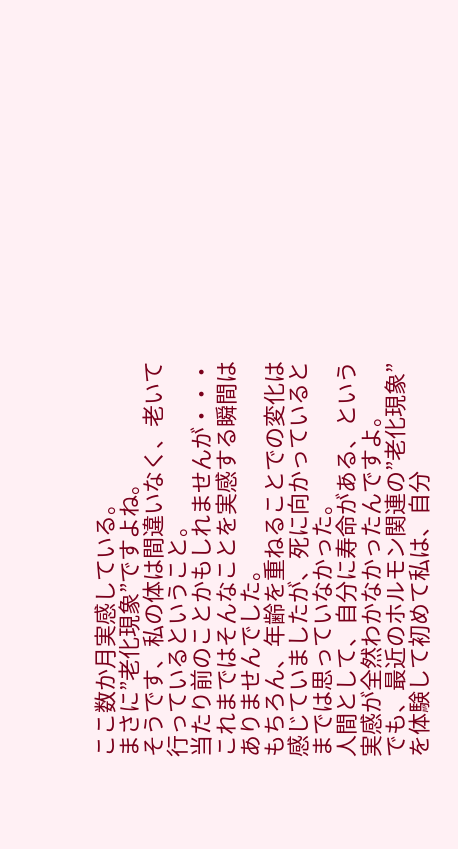ここ数か月実感している。
まさに”老化現象”ですよね。
そうです、私の体は間違いなく、老いて行っているということ。
当たり前のことかもしれませんが・・・これまではそんなことを実感する瞬間はありませんでした。
もちろん、年齢を重ねることでの変化は感じていましたが、死に向かっているとまでは思っていなかった。
人間として、自分に寿命がある、という実感が全然わかなかったんですよ。
でも、最近のホルモン関連の”老化現象”を体験して初めて私は、自分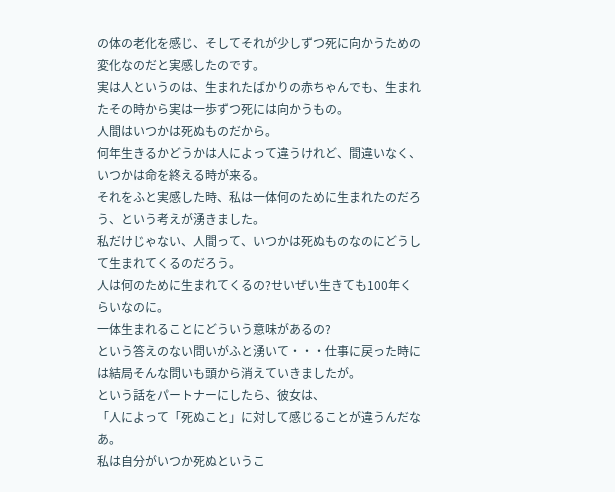の体の老化を感じ、そしてそれが少しずつ死に向かうための変化なのだと実感したのです。
実は人というのは、生まれたばかりの赤ちゃんでも、生まれたその時から実は一歩ずつ死には向かうもの。
人間はいつかは死ぬものだから。
何年生きるかどうかは人によって違うけれど、間違いなく、いつかは命を終える時が来る。
それをふと実感した時、私は一体何のために生まれたのだろう、という考えが湧きました。
私だけじゃない、人間って、いつかは死ぬものなのにどうして生まれてくるのだろう。
人は何のために生まれてくるの?せいぜい生きても100年くらいなのに。
一体生まれることにどういう意味があるの?
という答えのない問いがふと湧いて・・・仕事に戻った時には結局そんな問いも頭から消えていきましたが。
という話をパートナーにしたら、彼女は、
「人によって「死ぬこと」に対して感じることが違うんだなあ。
私は自分がいつか死ぬというこ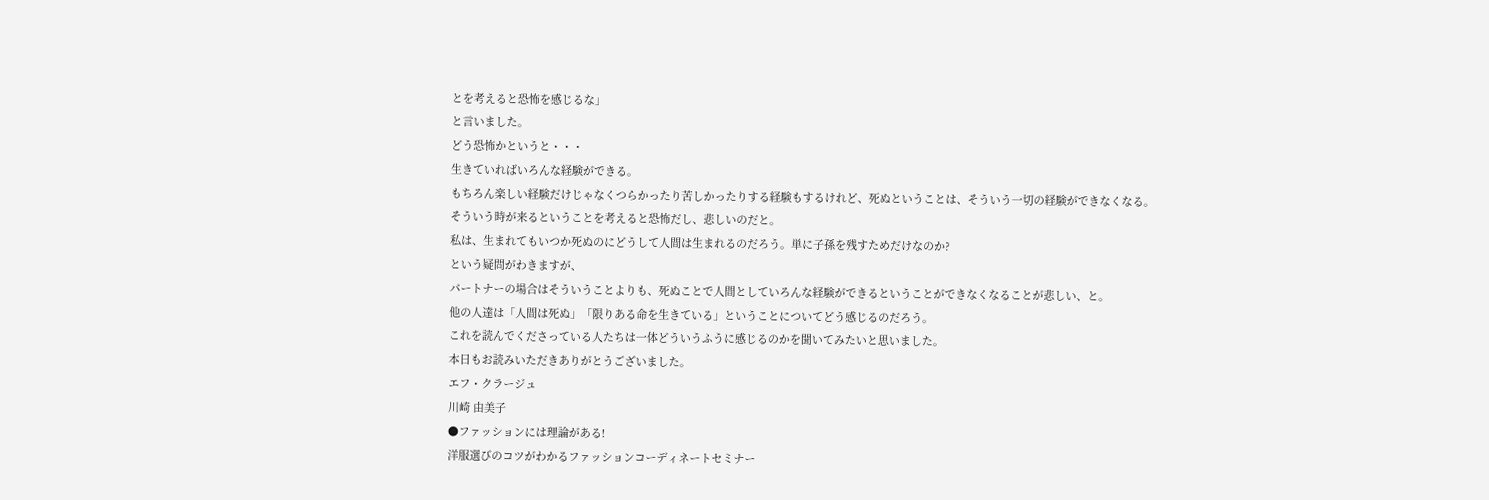とを考えると恐怖を感じるな」
と言いました。
どう恐怖かというと・・・
生きていればいろんな経験ができる。
もちろん楽しい経験だけじゃなくつらかったり苦しかったりする経験もするけれど、死ぬということは、そういう一切の経験ができなくなる。
そういう時が来るということを考えると恐怖だし、悲しいのだと。
私は、生まれてもいつか死ぬのにどうして人間は生まれるのだろう。単に子孫を残すためだけなのか?
という疑問がわきますが、
パートナーの場合はそういうことよりも、死ぬことで人間としていろんな経験ができるということができなくなることが悲しい、と。
他の人達は「人間は死ぬ」「限りある命を生きている」ということについてどう感じるのだろう。
これを読んでくださっている人たちは一体どういうふうに感じるのかを聞いてみたいと思いました。
本日もお読みいただきありがとうございました。
エフ・クラージュ
川崎 由美子
●ファッションには理論がある!
洋服選びのコツがわかるファッションコーディネートセミナー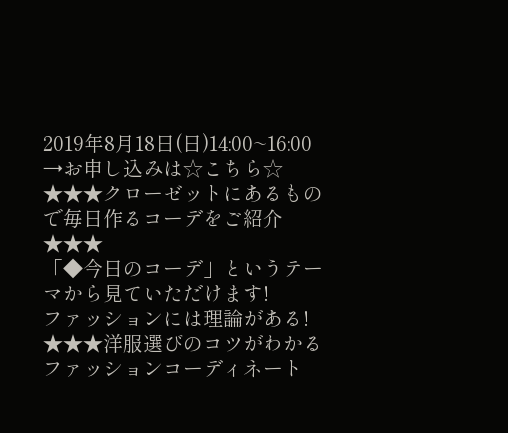2019年8月18日(日)14:00~16:00
→お申し込みは☆こちら☆
★★★クローゼットにあるもので毎日作るコーデをご紹介★★★
「◆今日のコーデ」というテーマから見ていただけます!
ファッションには理論がある!
★★★洋服選びのコツがわかる
ファッションコーディネート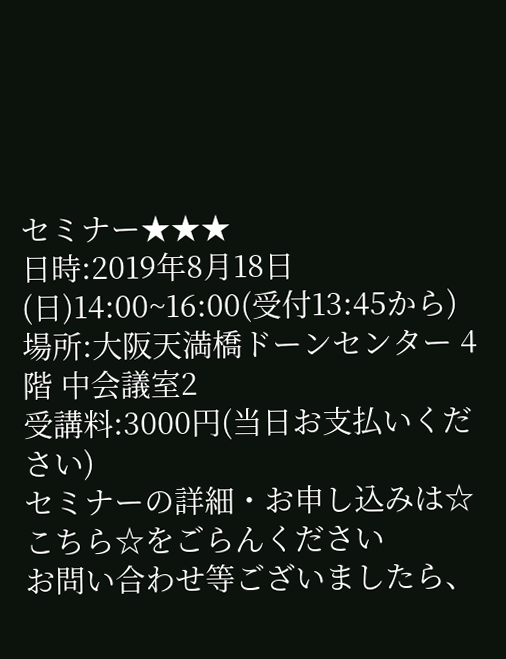セミナー★★★
日時:2019年8月18日(日)14:00~16:00(受付13:45から)
場所:大阪天満橋ドーンセンター 4階 中会議室2
受講料:3000円(当日お支払いください)
セミナーの詳細・お申し込みは☆こちら☆をごらんください
お問い合わせ等ございましたら、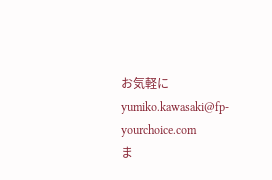お気軽に
yumiko.kawasaki@fp-yourchoice.com
ま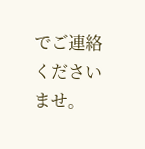でご連絡くださいませ。